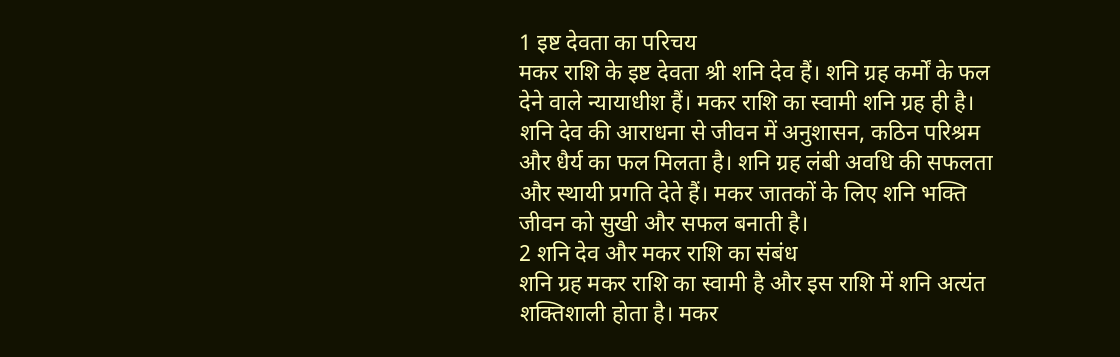1 इष्ट देवता का परिचय
मकर राशि के इष्ट देवता श्री शनि देव हैं। शनि ग्रह कर्मों के फल देने वाले न्यायाधीश हैं। मकर राशि का स्वामी शनि ग्रह ही है। शनि देव की आराधना से जीवन में अनुशासन, कठिन परिश्रम और धैर्य का फल मिलता है। शनि ग्रह लंबी अवधि की सफलता और स्थायी प्रगति देते हैं। मकर जातकों के लिए शनि भक्ति जीवन को सुखी और सफल बनाती है।
2 शनि देव और मकर राशि का संबंध
शनि ग्रह मकर राशि का स्वामी है और इस राशि में शनि अत्यंत शक्तिशाली होता है। मकर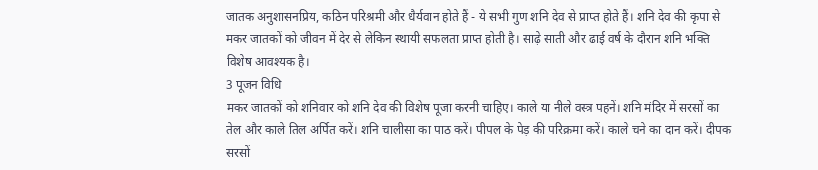जातक अनुशासनप्रिय, कठिन परिश्रमी और धैर्यवान होते हैं - ये सभी गुण शनि देव से प्राप्त होते हैं। शनि देव की कृपा से मकर जातकों को जीवन में देर से लेकिन स्थायी सफलता प्राप्त होती है। साढ़े साती और ढाई वर्ष के दौरान शनि भक्ति विशेष आवश्यक है।
3 पूजन विधि
मकर जातकों को शनिवार को शनि देव की विशेष पूजा करनी चाहिए। काले या नीले वस्त्र पहनें। शनि मंदिर में सरसों का तेल और काले तिल अर्पित करें। शनि चालीसा का पाठ करें। पीपल के पेड़ की परिक्रमा करें। काले चने का दान करें। दीपक सरसों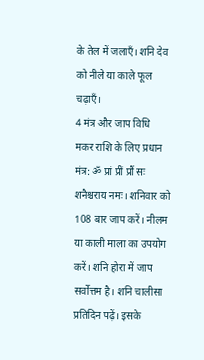के तेल में जलाएँ। शनि देव को नीले या काले फूल चढ़ाएँ।
4 मंत्र और जाप विधि
मकर राशि के लिए प्रधान मंत्र: ॐ प्रां प्रीं प्रौं सः शनैश्चराय नमः। शनिवार को 108 बार जाप करें। नीलम या काली माला का उपयोग करें। शनि होरा में जाप सर्वोत्तम है। शनि चालीसा प्रतिदिन पढ़ें। इसके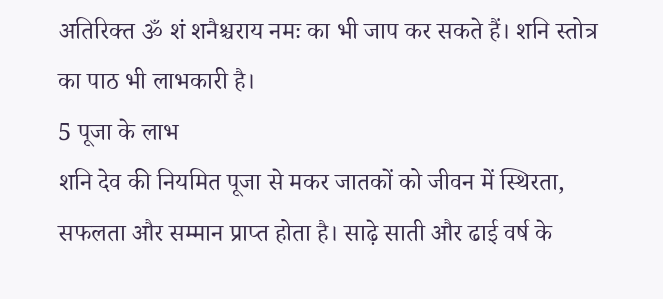अतिरिक्त ॐ शं शनैश्चराय नमः का भी जाप कर सकते हैं। शनि स्तोत्र का पाठ भी लाभकारी है।
5 पूजा के लाभ
शनि देव की नियमित पूजा से मकर जातकों को जीवन में स्थिरता, सफलता और सम्मान प्राप्त होता है। साढ़े साती और ढाई वर्ष के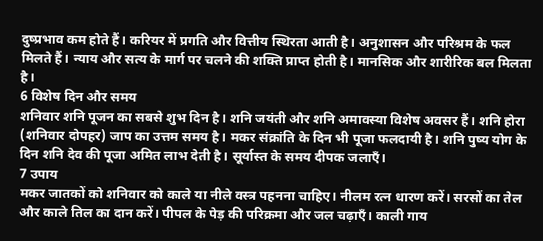दुष्प्रभाव कम होते हैं। करियर में प्रगति और वित्तीय स्थिरता आती है। अनुशासन और परिश्रम के फल मिलते हैं। न्याय और सत्य के मार्ग पर चलने की शक्ति प्राप्त होती है। मानसिक और शारीरिक बल मिलता है।
6 विशेष दिन और समय
शनिवार शनि पूजन का सबसे शुभ दिन है। शनि जयंती और शनि अमावस्या विशेष अवसर हैं। शनि होरा (शनिवार दोपहर) जाप का उत्तम समय है। मकर संक्रांति के दिन भी पूजा फलदायी है। शनि पुष्य योग के दिन शनि देव की पूजा अमित लाभ देती है। सूर्यास्त के समय दीपक जलाएँ।
7 उपाय
मकर जातकों को शनिवार को काले या नीले वस्त्र पहनना चाहिए। नीलम रत्न धारण करें। सरसों का तेल और काले तिल का दान करें। पीपल के पेड़ की परिक्रमा और जल चढ़ाएँ। काली गाय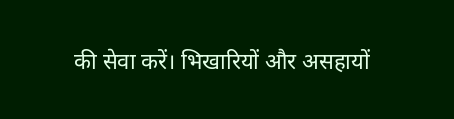की सेवा करें। भिखारियों और असहायों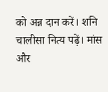को अन्न दान करें। शनि चालीसा नित्य पढ़ें। मांस और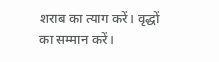शराब का त्याग करें। वृद्धों का सम्मान करें।